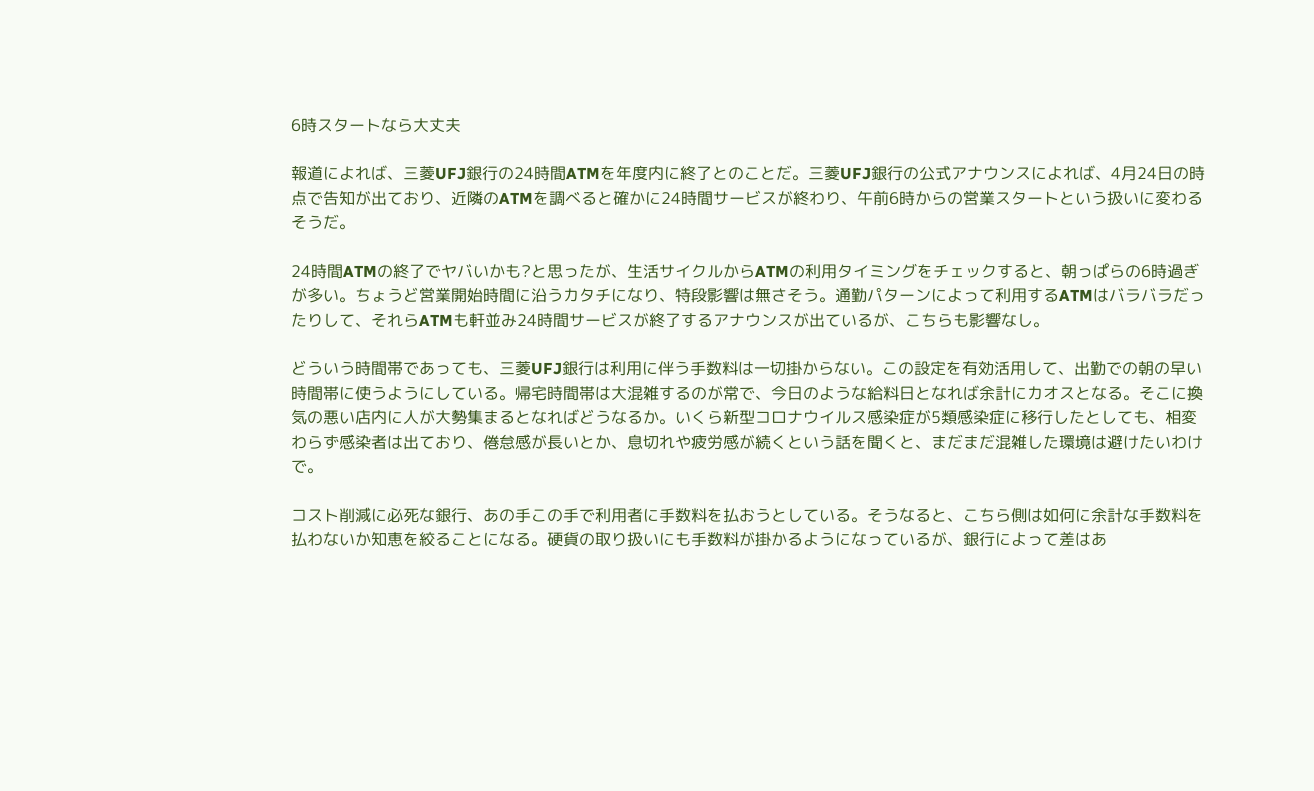6時スタートなら大丈夫

報道によれば、三菱UFJ銀行の24時間ATMを年度内に終了とのことだ。三菱UFJ銀行の公式アナウンスによれば、4月24日の時点で告知が出ており、近隣のATMを調べると確かに24時間サービスが終わり、午前6時からの営業スタートという扱いに変わるそうだ。

24時間ATMの終了でヤバいかも?と思ったが、生活サイクルからATMの利用タイミングをチェックすると、朝っぱらの6時過ぎが多い。ちょうど営業開始時間に沿うカタチになり、特段影響は無さそう。通勤パターンによって利用するATMはバラバラだったりして、それらATMも軒並み24時間サービスが終了するアナウンスが出ているが、こちらも影響なし。

どういう時間帯であっても、三菱UFJ銀行は利用に伴う手数料は一切掛からない。この設定を有効活用して、出勤での朝の早い時間帯に使うようにしている。帰宅時間帯は大混雑するのが常で、今日のような給料日となれば余計にカオスとなる。そこに換気の悪い店内に人が大勢集まるとなればどうなるか。いくら新型コロナウイルス感染症が5類感染症に移行したとしても、相変わらず感染者は出ており、倦怠感が長いとか、息切れや疲労感が続くという話を聞くと、まだまだ混雑した環境は避けたいわけで。

コスト削減に必死な銀行、あの手この手で利用者に手数料を払おうとしている。そうなると、こちら側は如何に余計な手数料を払わないか知恵を絞ることになる。硬貨の取り扱いにも手数料が掛かるようになっているが、銀行によって差はあ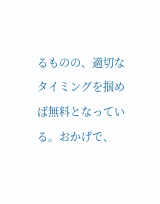るものの、適切なタイミングを掴めば無料となっている。おかげで、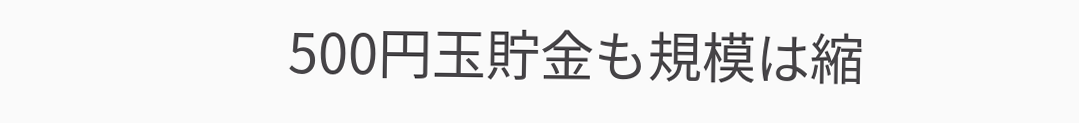500円玉貯金も規模は縮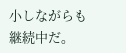小しながらも継続中だ。